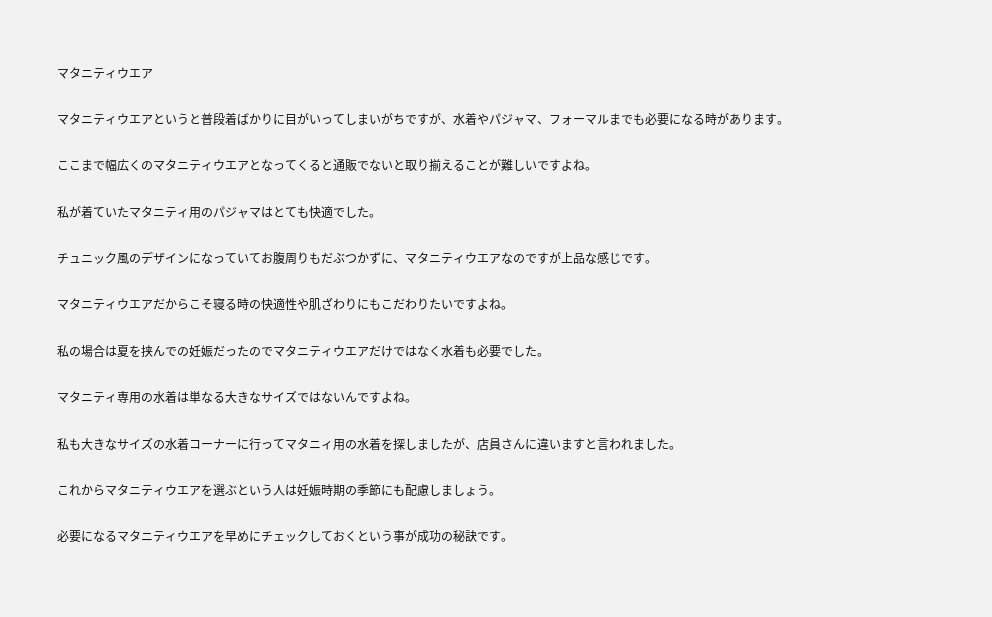マタニティウエア

マタニティウエアというと普段着ばかりに目がいってしまいがちですが、水着やパジャマ、フォーマルまでも必要になる時があります。

ここまで幅広くのマタニティウエアとなってくると通販でないと取り揃えることが難しいですよね。

私が着ていたマタニティ用のパジャマはとても快適でした。

チュニック風のデザインになっていてお腹周りもだぶつかずに、マタニティウエアなのですが上品な感じです。

マタニティウエアだからこそ寝る時の快適性や肌ざわりにもこだわりたいですよね。

私の場合は夏を挟んでの妊娠だったのでマタニティウエアだけではなく水着も必要でした。

マタニティ専用の水着は単なる大きなサイズではないんですよね。

私も大きなサイズの水着コーナーに行ってマタニィ用の水着を探しましたが、店員さんに違いますと言われました。

これからマタニティウエアを選ぶという人は妊娠時期の季節にも配慮しましょう。

必要になるマタニティウエアを早めにチェックしておくという事が成功の秘訣です。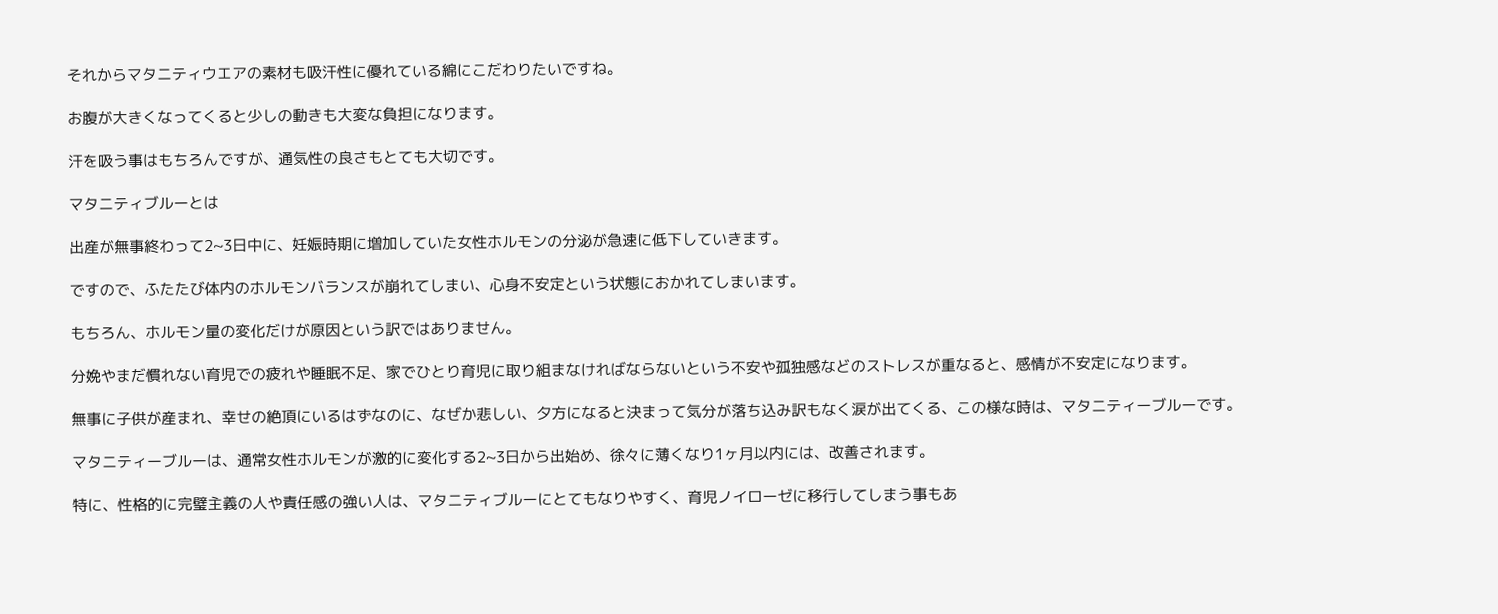それからマタニティウエアの素材も吸汗性に優れている綿にこだわりたいですね。

お腹が大きくなってくると少しの動きも大変な負担になります。

汗を吸う事はもちろんですが、通気性の良さもとても大切です。

マタニティブルーとは

出産が無事終わって2~3日中に、妊娠時期に増加していた女性ホルモンの分泌が急速に低下していきます。

ですので、ふたたび体内のホルモンバランスが崩れてしまい、心身不安定という状態におかれてしまいます。

もちろん、ホルモン量の変化だけが原因という訳ではありません。

分娩やまだ慣れない育児での疲れや睡眠不足、家でひとり育児に取り組まなければならないという不安や孤独感などのストレスが重なると、感情が不安定になります。

無事に子供が産まれ、幸せの絶頂にいるはずなのに、なぜか悲しい、夕方になると決まって気分が落ち込み訳もなく涙が出てくる、この様な時は、マタニティーブルーです。

マタニティーブルーは、通常女性ホルモンが激的に変化する2~3日から出始め、徐々に薄くなり1ヶ月以内には、改善されます。

特に、性格的に完璧主義の人や責任感の強い人は、マタニティブルーにとてもなりやすく、育児ノイローゼに移行してしまう事もあ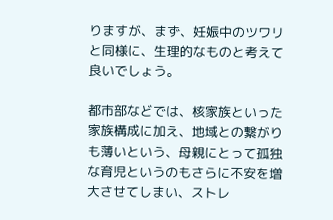りますが、まず、妊娠中のツワリと同様に、生理的なものと考えて良いでしょう。

都市部などでは、核家族といった家族構成に加え、地域との繋がりも薄いという、母親にとって孤独な育児というのもさらに不安を増大させてしまい、ストレ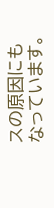スの原因にもなっています。